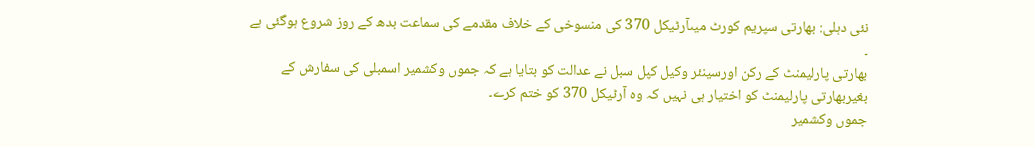نئی دہلی: بھارتی سپریم کورٹ میںآرٹیکل 370 کی منسوخی کے خلاف مقدمے کی سماعت بدھ کے روز شروع ہوگئی ہے ۔
بھارتی پارلیمنٹ کے رکن اورسینئر وکیل کپل سبل نے عدالت کو بتایا ہے کہ جموں وکشمیر اسمبلی کی سفارش کے بغیربھارتی پارلیمنٹ کو اختیار ہی نہیں کہ وہ آرٹیکل 370 کو ختم کرے۔
جموں وکشمیر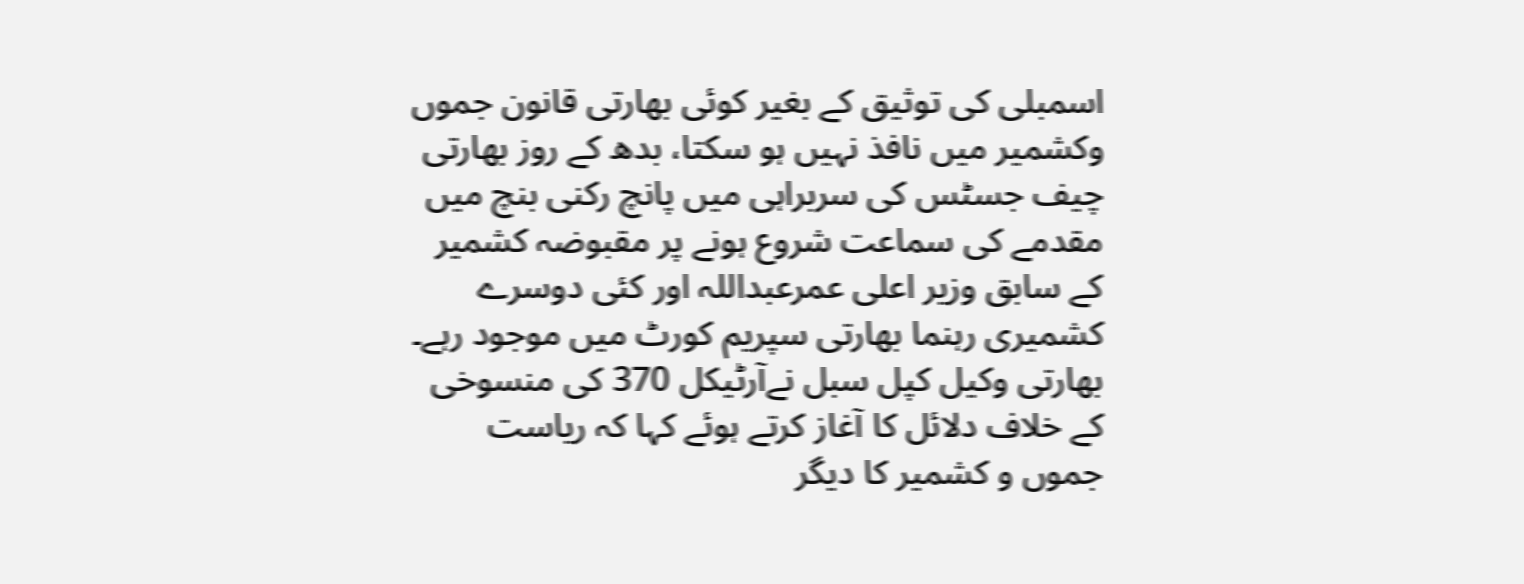اسمبلی کی توثیق کے بغیر کوئی بھارتی قانون جموں وکشمیر میں نافذ نہیں ہو سکتا، بدھ کے روز بھارتی چیف جسٹس کی سربراہی میں پانچ رکنی بنچ میں مقدمے کی سماعت شروع ہونے پر مقبوضہ کشمیر کے سابق وزیر اعلی عمرعبداللہ اور کئی دوسرے کشمیری رہنما بھارتی سپریم کورٹ میں موجود رہے۔
بھارتی وکیل کپل سبل نےآرٹیکل 370 کی منسوخی کے خلاف دلائل کا آغاز کرتے ہوئے کہا کہ ریاست جموں و کشمیر کا دیگر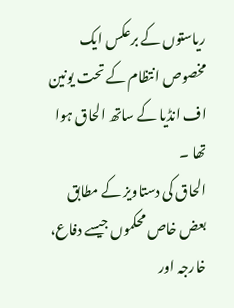ریاستوں کے برعکس ایک مخصوص انتظام کے تحت یونین اف انڈیا کے ساتھ الحاق ہوا تھا ۔
الحاق کی دستاویز کے مطابق بعض خاص محکموں جیسے دفاع، خارجہ اور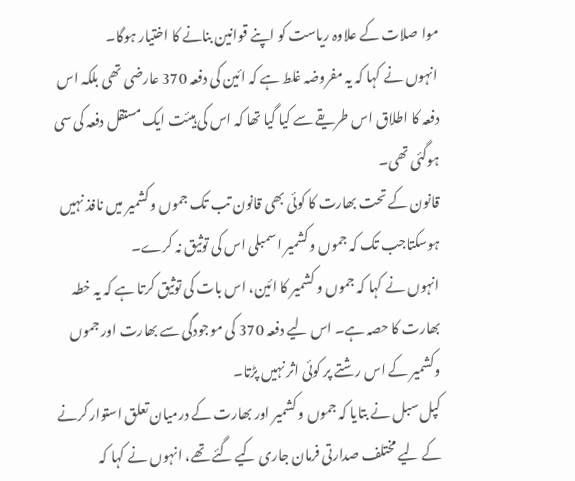موا صلات کے علاوہ ریاست کو اپنے قوانین بنانے کا اختیار ہوگا۔
انہوں نے کہا کہ یہ مفروضہ غلط ہے کہ ائین کی دفعہ 370 عارضی تھی بلکہ اس دفعہ کا اطلاق اس طریقے سے کیا گیا تھا کہ اس کی ہیئت ایک مستقل دفعہ کی سی ہوگئی تھی۔
قانون کے تحت بھارت کا کوئی بھی قانون تب تک جموں وکشمیر میں نافذ نہیں ہوسکتاجب تک کہ جموں وکشمیر اسمبلی اس کی توثیق نہ کرے۔
انہوں نے کہا کہ جموں و کشمیر کا ائین، اس بات کی توثیق کرتا ہے کہ یہ خطہ بھارت کا حصہ ہے۔ اس لیے دفعہ 370 کی موجودگی سے بھارت اور جموں وکشمیر کے اس رشتے پر کوئی اثر نہیں پڑتا۔
کپل سبل نے بتایا کہ جموں و کشمیر اور بھارت کے درمیان تعلق استوار کرنے کے لیے مختلف صدارتی فرمان جاری کیے گئے تھے، انہوں نے کہا کہ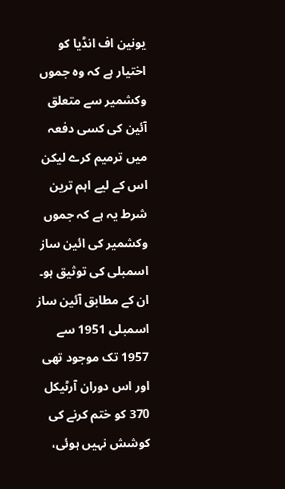یونین اف انڈیا کو اختیار ہے کہ وہ جموں وکشمیر سے متعلق آئین کی کسی دفعہ میں ترمیم کرے لیکن اس کے لیے اہم ترین شرط یہ ہے کہ جموں وکشمیر کی ائین ساز اسمبلی کی توثیق ہو۔
ان کے مطابق آئین ساز اسمبلی 1951 سے 1957 تک موجود تھی اور اس دوران آرٹیکل 370 کو ختم کرنے کی کوشش نہیں ہوئی،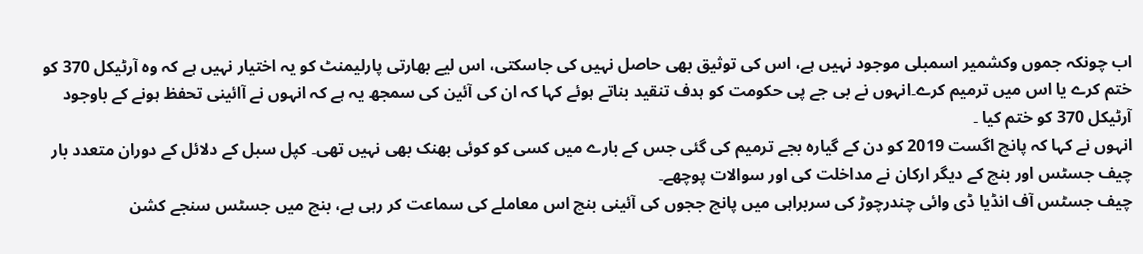اب چونکہ جموں وکشمیر اسمبلی موجود نہیں ہے، اس کی توثیق بھی حاصل نہیں کی جاسکتی، اس لیے بھارتی پارلیمنٹ کو یہ اختیار نہیں ہے کہ وہ آرٹیکل 370 کو ختم کرے یا اس میں ترمیم کرے۔انہوں نے بی جے پی حکومت کو ہدف تنقید بناتے ہوئے کہا کہ ان کی آئین کی سمجھ یہ ہے کہ انہوں نے آائینی تحفظ ہونے کے باوجود آرٹیکل 370 کو ختم کیا ۔
انہوں نے کہا کہ پانچ اگست 2019 کو دن کے گیارہ بجے ترمیم کی گئی جس کے بارے میں کسی کو کوئی بھنک بھی نہیں تھی۔ کپل سبل کے دلائل کے دوران متعدد بار چیف جسٹس اور بنچ کے دیگر ارکان نے مداخلت کی اور سوالات پوچھے۔
چیف جسٹس آف انڈیا ڈی وائی چندرچوڑ کی سربراہی میں پانچ ججوں کی آئینی بنچ اس معاملے کی سماعت کر رہی ہے، بنچ میں جسٹس سنجے کشن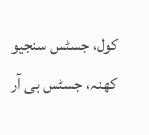کول، جسٹس سنجیو کھنہ، جسٹس بی آر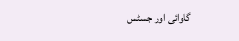گاوائی اور جسٹس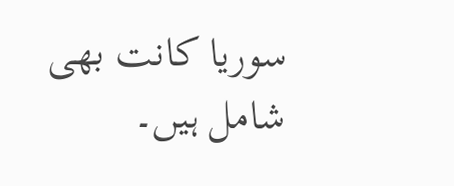سوریا کانت بھی شامل ہیں۔